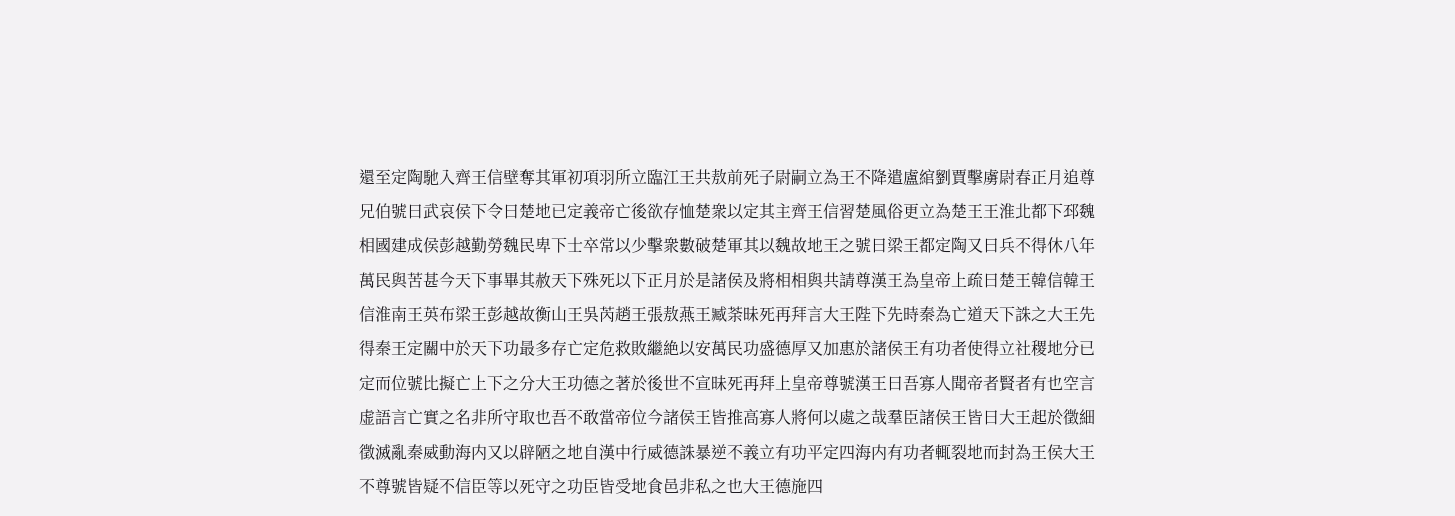還至定陶馳入齊王信壁奪其軍初項羽所立臨江王共敖前死子尉嗣立為王不降遣盧綰劉賈擊虜尉春正月追尊兄伯號曰武哀侯下令曰楚地已定義帝亡後欲存恤楚衆以定其主齊王信習楚風俗更立為楚王王淮北都下邳魏相國建成侯彭越勤勞魏民卑下士卒常以少擊衆數破楚軍其以魏故地王之號曰梁王都定陶又曰兵不得休八年萬民與苦甚今天下事畢其赦天下殊死以下正月於是諸侯及將相相與共請尊漢王為皇帝上疏曰楚王韓信韓王信淮南王英布梁王彭越故衡山王吳芮趙王張敖燕王臧荼昧死再拜言大王陛下先時秦為亡道天下誅之大王先得秦王定關中於天下功最多存亡定危救敗繼絶以安萬民功盛德厚又加惠於諸侯王有功者使得立社稷地分已定而位號比擬亡上下之分大王功德之著於後世不宣昧死再拜上皇帝尊號漢王曰吾寡人聞帝者賢者有也空言虚語言亡實之名非所守取也吾不敢當帝位今諸侯王皆推高寡人將何以處之哉羣臣諸侯王皆曰大王起於徵細徵滅亂秦威動海内又以辟陋之地自漢中行威德誅暴逆不義立有功平定四海内有功者輒裂地而封為王侯大王不尊號皆疑不信臣等以死守之功臣皆受地食邑非私之也大王德施四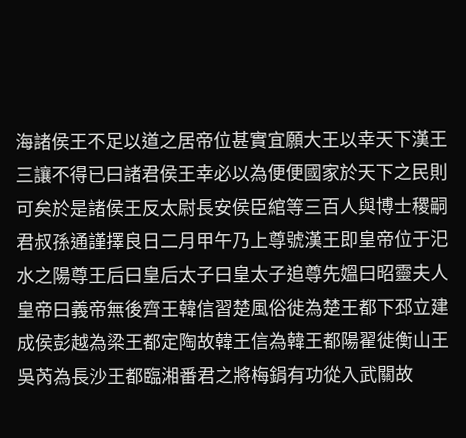海諸侯王不足以道之居帝位甚實宜願大王以幸天下漢王三讓不得已曰諸君侯王幸必以為便便國家於天下之民則可矣於是諸侯王反太尉長安侯臣綰等三百人與博士稷嗣君叔孫通謹擇良日二月甲午乃上尊號漢王即皇帝位于汜水之陽尊王后曰皇后太子曰皇太子追尊先媼曰昭靈夫人皇帝曰義帝無後齊王韓信習楚風俗徙為楚王都下邳立建成侯彭越為梁王都定陶故韓王信為韓王都陽翟徙衡山王吳芮為長沙王都臨湘番君之將梅鋗有功從入武關故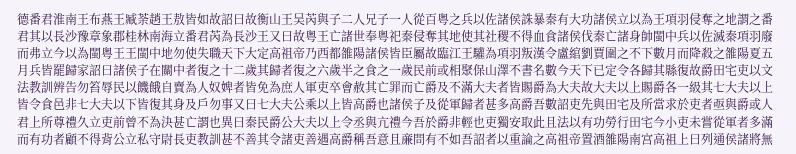德番君淮南王布燕王臧荼趙王敖皆如故詔曰故衡山王吴芮與子二人兄子一人從百粤之兵以佐諸侯誅暴秦有大功諸侯立以為王項羽侵奪之地謂之番君其以長沙豫章象郡桂林南海立番君芮為長沙王又曰故粤王亡諸世奉粤祀秦侵奪其地使其社稷不得血食諸侯伐秦亡諸身帥閩中兵以佐滅秦項羽廢而弗立今以為閩粤王王閩中地勿使失職天下大定高祖帝乃西都雒陽諸侯皆臣屬故臨江王驩為項羽叛漢令盧綰劉賈圍之不下數月而降殺之雒陽夏五月兵皆罷歸家詔曰諸侯子在關中者復之十二歲其歸者復之六歲半之食之一歲民前或相聚保山澤不書名數今天下已定令各歸其縣復故爵田宅吏以文法教訓辨告勿笞辱民以饑餓自賣為人奴婢者皆免為庶人軍吏卒會赦其亡罪而亡爵及不滿大夫者皆賜爵為大夫故大夫以上賜爵各一級其七大夫以上皆令食邑非七大夫以下皆復其身及戶勿事又曰七大夫公乘以上皆高爵也諸侯子及從軍歸者甚多高爵吾數詔吏先與田宅及所當求於吏者亟與爵或人君上所尊禮久立吏前曾不為決甚亡謂也異曰秦民爵公大夫以上令丞與亢禮今吾於爵非輕也吏獨安取此且法以有功勞行田宅今小吏未嘗從軍者多滿而有功者顧不得背公立私守尉長吏教訓甚不善其令諸吏善遇高爵稱吾意且亷問有不如吾詔者以重論之高祖帝置酒雒陽南宫高祖上曰列通侯諸將無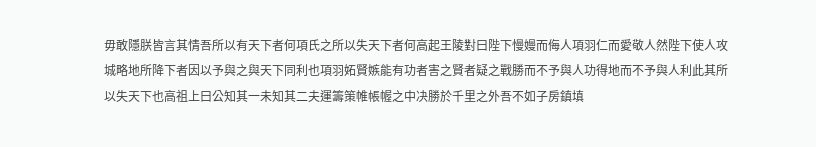毋敢隱朕皆言其情吾所以有天下者何項氏之所以失天下者何高起王陵對曰陛下慢嫚而侮人項羽仁而愛敬人然陛下使人攻城略地所降下者因以予與之與天下同利也項羽妬賢嫉能有功者害之賢者疑之戰勝而不予與人功得地而不予與人利此其所以失天下也高祖上曰公知其一未知其二夫運籌策帷帳幄之中决勝於千里之外吾不如子房鎮填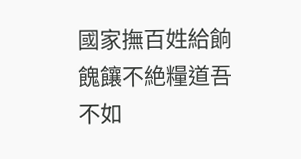國家撫百姓給餉餽饟不絶糧道吾不如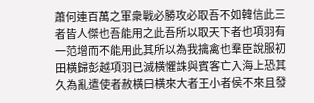蕭何連百萬之軍衆戰必勝攻必取吾不如韓信此三者皆人傑也吾能用之此吾所以取天下者也項羽有一范增而不能用此其所以為我擒禽也羣臣說服初田横歸彭越項羽已滅横懼誅與賓客亡入海上恐其久為亂遣使者赦横曰横來大者王小者侯不來且發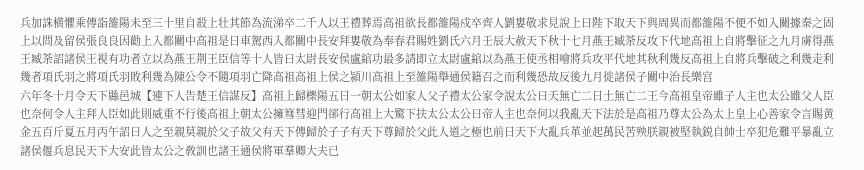兵加誅横懼乘傳詣雒陽未至三十里自殺上壮其節為流涕卒二千人以王禮葬焉高祖欲長都雒陽戍卒齊人劉婁敬求見說上曰陛下取天下與周異而都雒陽不便不如入關據秦之固上以問及留侯張良良因勸上入都關中高祖是日車駕西入都關中長安拜婁敬為奉春君賜姓劉氏六月壬辰大赦天下秋十七月燕王臧荼反攻下代地高祖上自將擊征之九月虜得燕王臧荼詔諸侯王視有功者立以為燕王荆王臣信等十人皆曰太尉長安侯盧綰功最多請即立太尉盧綰以為燕王使丞相噲將兵攻平代地其秋利幾反高祖上自將兵擊破之利幾走利幾者項氏羽之將項氏羽敗利幾為陳公令不隨項羽亡降高祖高祖上侯之潁川高祖上至雒陽舉通侯籍召之而利幾恐故反後九月徙諸侯子關中治長樂宫
六年冬十月令天下縣邑城【連下人告楚王信謀反】高祖上歸櫟陽五日一朝太公如家人父子禮太公家令說太公曰天無亡二日土無亡二王今高祖皇帝雖子人主也太公雖父人臣也奈何令人主拜人臣如此則威重不行後高祖上朝太公擁篲彗迎門郤行高祖上大驚下扶太公太公曰帝人主也奈何以我亂天下法於是高祖乃尊太公為太上皇上心善家令言賜黄金五百斤夏五月丙午詔曰人之至親莫親於父子故父有天下傳歸於子子有天下尊歸於父此人道之極也前日天下大亂兵革並起萬民苦殃朕親被堅執鋭自帥士卒犯危難平暴亂立諸侯偃兵息民天下大安此皆太公之敎訓也諸王通侯將軍羣卿大夫已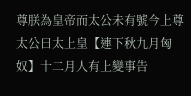尊朕為皇帝而太公未有號今上尊太公曰太上皇【連下秋九月匈奴】十二月人有上變事告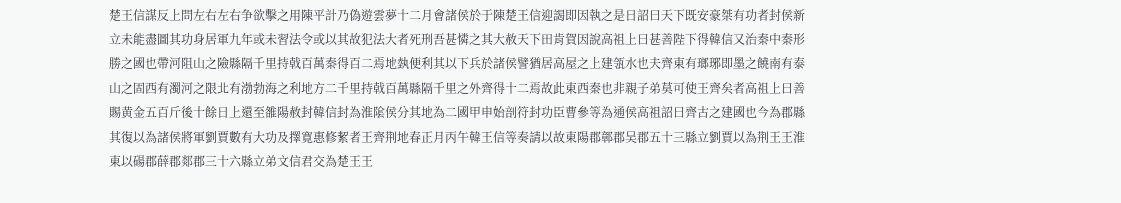楚王信謀反上問左右左右争欲擊之用陳平計乃偽遊雲夢十二月會諸侯於于陳楚王信迎謁即因執之是日詔曰天下既安豪桀有功者封侯新立未能盡圖其功身居軍九年或未習法令或以其故犯法大者死刑吾甚憐之其大赦天下田肯賀因說高祖上曰甚善陛下得韓信又治秦中秦形勝之國也帶河阻山之險縣隔千里持戟百萬秦得百二焉地埶便利其以下兵於諸侯譬猶居高屋之上建瓴水也夫齊東有瑯琊即墨之饒南有泰山之固西有濁河之限北有渤勃海之利地方二千里持戟百萬縣隔千里之外齊得十二焉故此東西秦也非親子弟莫可使王齊矣者高祖上曰善賜黄金五百斤後十餘日上還至雒陽赦封韓信封為淮隂侯分其地為二國甲申始剖符封功臣曹參等為通侯高祖詔曰齊古之建國也今為郡縣其復以為諸侯將軍劉賈數有大功及擇寛惠修絜者王齊荆地春正月丙午韓王信等奏請以故東陽郡鄣郡吴郡五十三縣立劉賈以為荆王王淮東以碭郡薛郡郯郡三十六縣立弟文信君交為楚王王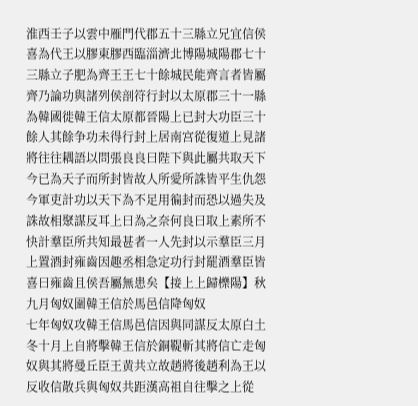淮西壬子以雲中雁門代郡五十三縣立兄宜信侯喜為代王以膠東膠西臨淄濟北博陽城陽郡七十三縣立子肥為齊王王七十餘城民能齊言者皆屬齊乃論功與諸列侯剖符行封以太原郡三十一縣為韓國徙韓王信太原都晉陽上已封大功臣三十餘人其餘争功未得行封上居南宫從復道上見諸將往往耦語以問張良良曰陛下與此屬共取天下今已為天子而所封皆故人所愛所誅皆平生仇怨今軍吏計功以天下為不足用徧封而恐以過失及誅故相聚謀反耳上曰為之奈何良曰取上素所不快計羣臣所共知最甚者一人先封以示羣臣三月上置酒封雍齒因趣丞相急定功行封罷酒羣臣皆喜曰雍齒且侯吾屬無患矣【接上上歸櫟陽】秋九月匈奴圍韓王信於馬邑信降匈奴
七年匈奴攻韓王信馬邑信因與同謀反太原白土冬十月上自將擊韓王信於銅鞮斬其將信亡走匈奴與其將曼丘臣王黄共立故趙將後趙利為王以反收信散兵與匈奴共距漢高祖自往擊之上從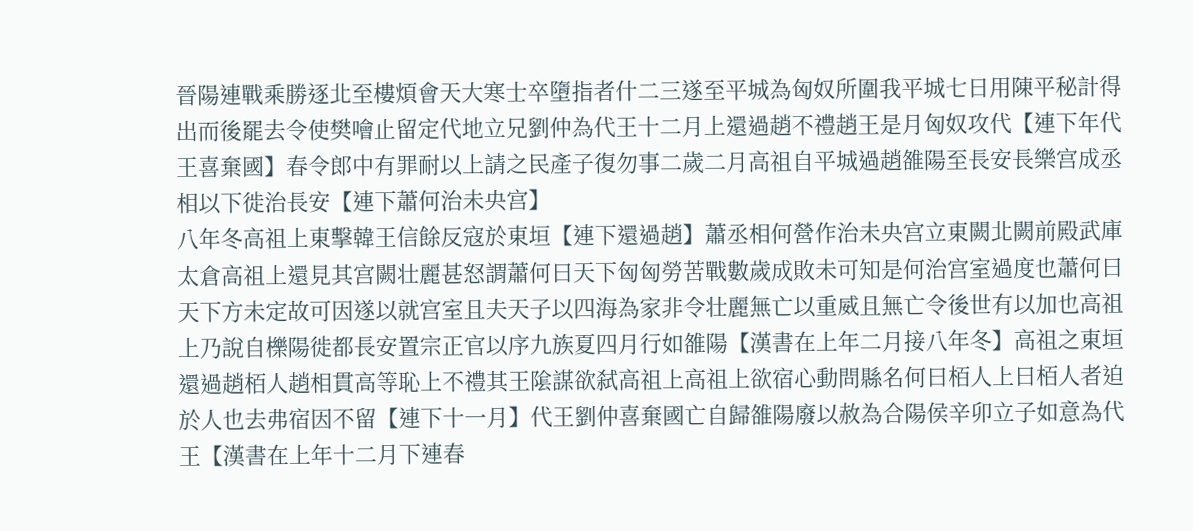晉陽連戰乘勝逐北至樓煩會天大寒士卒墮指者什二三遂至平城為匈奴所圍我平城七日用陳平秘計得出而後罷去令使樊噲止留定代地立兄劉仲為代王十二月上還過趙不禮趙王是月匈奴攻代【連下年代王喜棄國】春令郎中有罪耐以上請之民產子復勿事二歲二月高祖自平城過趙雒陽至長安長樂宫成丞相以下徙治長安【連下蕭何治未央宫】
八年冬高祖上東擊韓王信餘反寇於東垣【連下還過趙】蕭丞相何營作治未央宫立東闕北闕前殿武庫太倉高祖上還見其宫闕壮麗甚怒謂蕭何曰天下匈匈勞苦戰數歲成敗未可知是何治宫室過度也蕭何曰天下方未定故可因遂以就宫室且夫天子以四海為家非令壮麗無亡以重威且無亡令後世有以加也高祖上乃說自櫟陽徙都長安置宗正官以序九族夏四月行如雒陽【漢書在上年二月接八年冬】高祖之東垣還過趙栢人趙相貫高等恥上不禮其王隂謀欲弑高祖上高祖上欲宿心動問縣名何曰栢人上曰栢人者迫於人也去弗宿因不留【連下十一月】代王劉仲喜棄國亡自歸雒陽廢以赦為合陽侯辛卯立子如意為代王【漢書在上年十二月下連春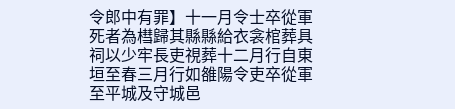令郎中有罪】十一月令士卒從軍死者為槥歸其縣縣給衣衾棺葬具祠以少牢長吏視葬十二月行自東垣至春三月行如雒陽令吏卒從軍至平城及守城邑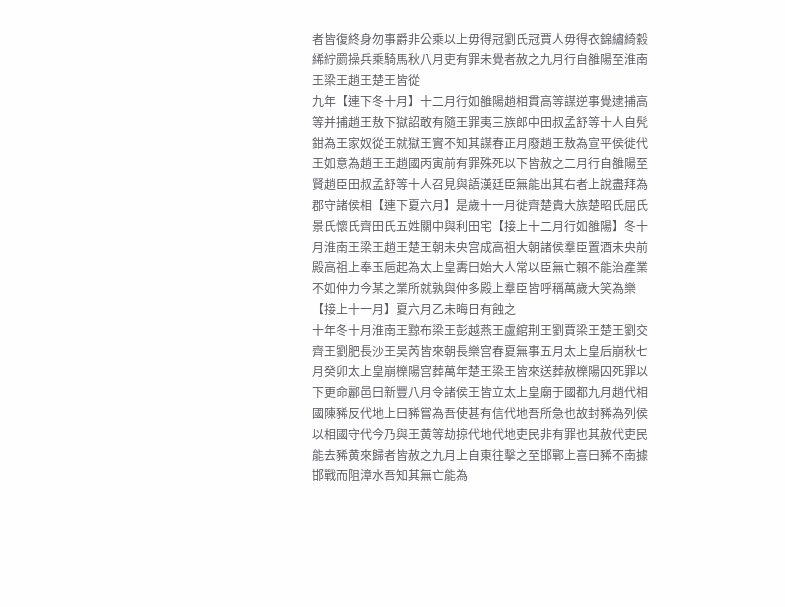者皆復終身勿事爵非公乘以上毋得冠劉氏冠賈人毋得衣錦繡綺縠絺紵罽操兵乘騎馬秋八月吏有罪未覺者赦之九月行自雒陽至淮南王梁王趙王楚王皆從
九年【連下冬十月】十二月行如雒陽趙相貫高等謀逆事覺逮捕高等并捕趙王敖下獄詔敢有隨王罪夷三族郎中田叔孟舒等十人自髠鉗為王家奴從王就獄王實不知其謀春正月廢趙王敖為宣平侯徙代王如意為趙王王趙國丙寅前有罪殊死以下皆赦之二月行自雒陽至賢趙臣田叔孟舒等十人召見與語漢廷臣無能出其右者上說盡拜為郡守諸侯相【連下夏六月】是歲十一月徙齊楚貴大族楚昭氏屈氏景氏懷氏齊田氏五姓關中與利田宅【接上十二月行如雒陽】冬十月淮南王梁王趙王楚王朝未央宫成高祖大朝諸侯羣臣置酒未央前殿高祖上奉玉巵起為太上皇夀曰始大人常以臣無亡賴不能治產業不如仲力今某之業所就孰與仲多殿上羣臣皆呼稱萬歲大笑為樂【接上十一月】夏六月乙未晦日有蝕之
十年冬十月淮南王黥布梁王彭越燕王盧綰荆王劉賈梁王楚王劉交齊王劉肥長沙王吴芮皆來朝長樂宫春夏無事五月太上皇后崩秋七月癸卯太上皇崩櫟陽宫葬萬年楚王梁王皆來送葬赦櫟陽囚死罪以下更命酈邑曰新豐八月令諸侯王皆立太上皇廟于國都九月趙代相國陳豨反代地上曰豨嘗為吾使甚有信代地吾所急也故封豨為列侯以相國守代今乃與王黄等劫掠代地代地吏民非有罪也其赦代吏民能去豨黄來歸者皆赦之九月上自東往擊之至邯鄲上喜曰豨不南據邯戰而阻漳水吾知其無亡能為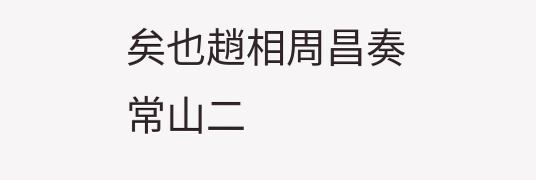矣也趙相周昌奏常山二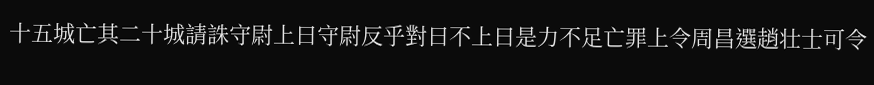十五城亡其二十城請誅守尉上曰守尉反乎對曰不上曰是力不足亡罪上令周昌選趙壮士可令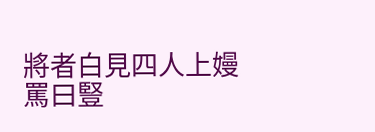將者白見四人上嫚罵曰豎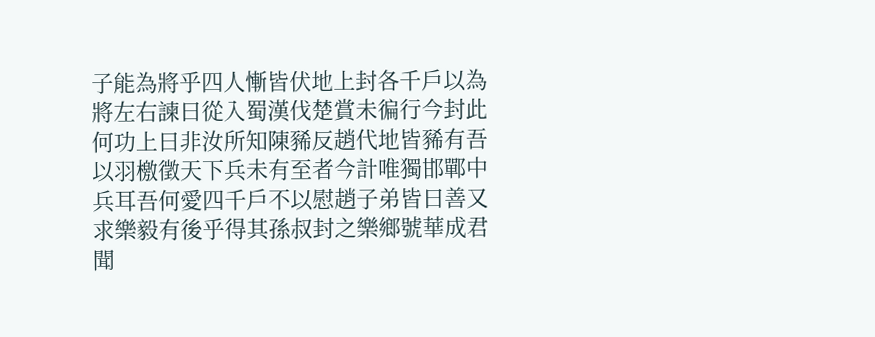子能為將乎四人慚皆伏地上封各千戶以為將左右諫曰從入蜀漢伐楚賞未徧行今封此何功上曰非汝所知陳豨反趙代地皆豨有吾以羽檄徵天下兵未有至者今計唯獨邯鄲中兵耳吾何愛四千戶不以慰趙子弟皆曰善又求樂毅有後乎得其孫叔封之樂鄉號華成君聞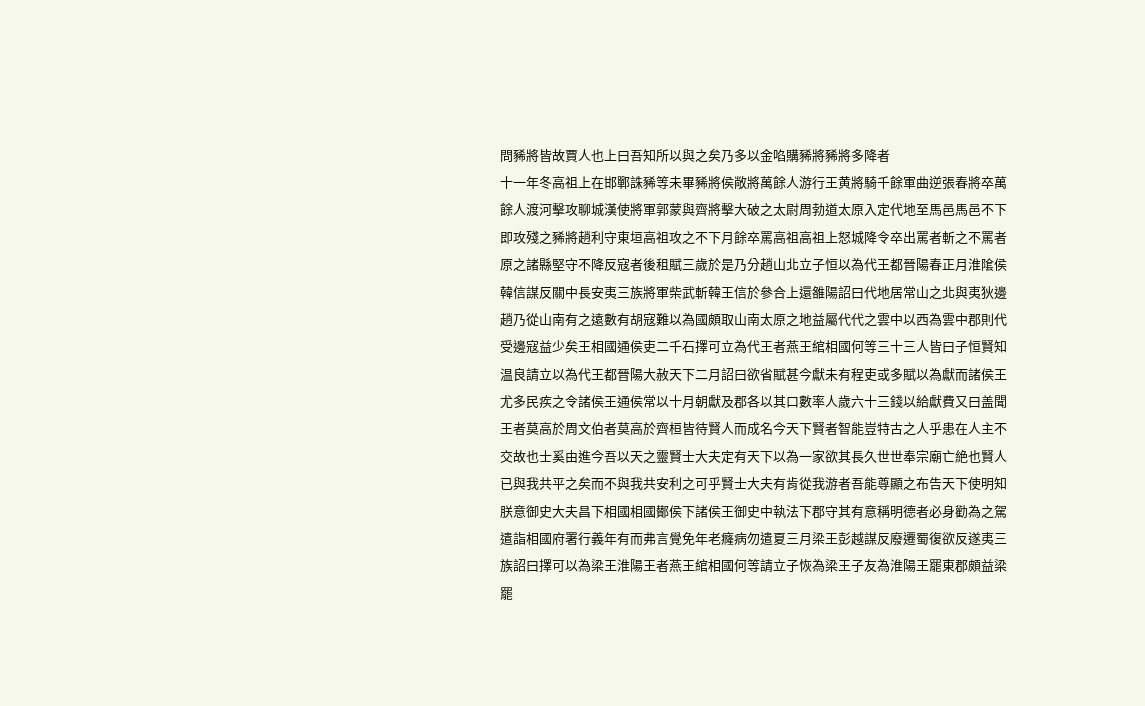問豨將皆故賈人也上曰吾知所以與之矣乃多以金啗購豨將豨將多降者
十一年冬高祖上在邯鄲誅豨等未畢豨將侯敞將萬餘人游行王黄將騎千餘軍曲逆張春將卒萬餘人渡河擊攻聊城漢使將軍郭蒙與齊將擊大破之太尉周勃道太原入定代地至馬邑馬邑不下即攻殘之豨將趙利守東垣高祖攻之不下月餘卒罵高祖高祖上怒城降令卒出罵者斬之不罵者原之諸縣堅守不降反寇者後租賦三歲於是乃分趙山北立子恒以為代王都晉陽春正月淮隂侯韓信謀反關中長安夷三族將軍柴武斬韓王信於參合上還雒陽詔曰代地居常山之北與夷狄邊趙乃從山南有之遠數有胡寇難以為國頗取山南太原之地益屬代代之雲中以西為雲中郡則代受邊寇益少矣王相國通侯吏二千石擇可立為代王者燕王綰相國何等三十三人皆曰子恒賢知温良請立以為代王都晉陽大赦天下二月詔曰欲省賦甚今獻未有程吏或多賦以為獻而諸侯王尤多民疾之令諸侯王通侯常以十月朝獻及郡各以其口數率人歲六十三錢以給獻費又曰盖聞王者莫高於周文伯者莫高於齊桓皆待賢人而成名今天下賢者智能豈特古之人乎患在人主不交故也士奚由進今吾以天之靈賢士大夫定有天下以為一家欲其長久世世奉宗廟亡絶也賢人已與我共平之矣而不與我共安利之可乎賢士大夫有肯從我游者吾能尊顯之布告天下使明知朕意御史大夫昌下相國相國鄼侯下諸侯王御史中執法下郡守其有意稱明德者必身勸為之駕遣詣相國府署行義年有而弗言覺免年老癃病勿遣夏三月梁王彭越謀反廢遷蜀復欲反遂夷三族詔曰擇可以為梁王淮陽王者燕王綰相國何等請立子恢為梁王子友為淮陽王罷東郡頗益梁罷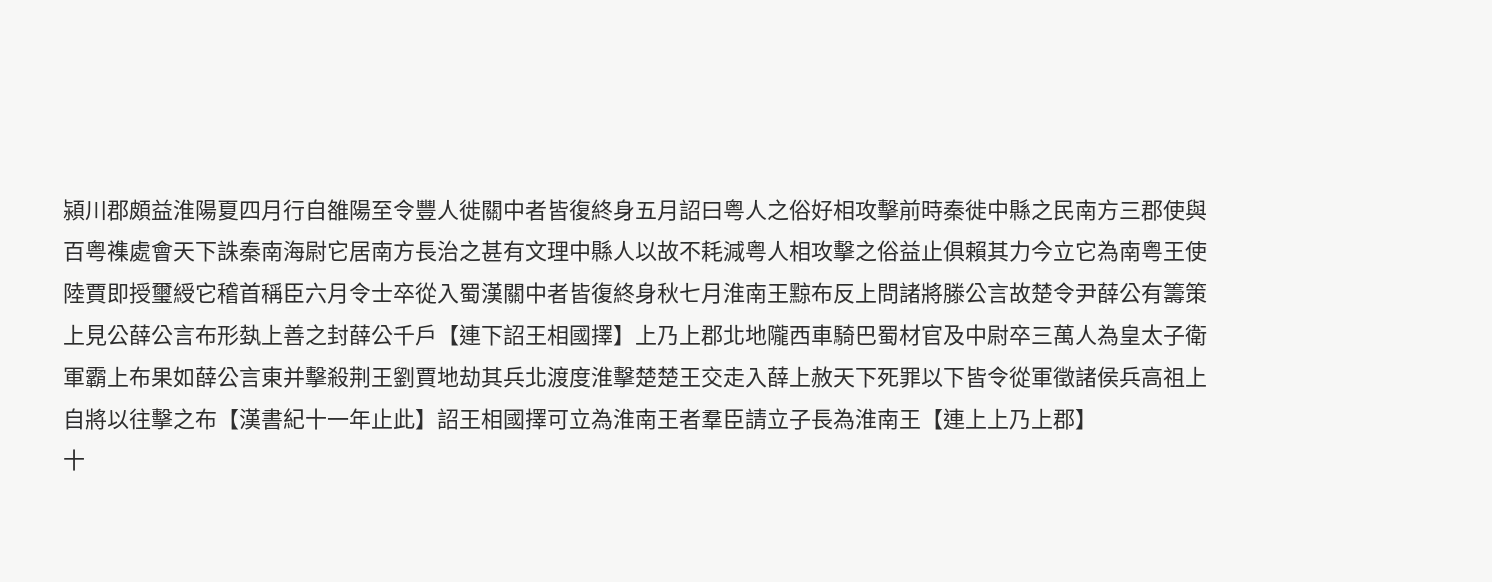潁川郡頗益淮陽夏四月行自雒陽至令豐人徙關中者皆復終身五月詔曰粤人之俗好相攻擊前時秦徙中縣之民南方三郡使與百粤襍處會天下誅秦南海尉它居南方長治之甚有文理中縣人以故不耗減粤人相攻擊之俗益止俱賴其力今立它為南粤王使陸賈即授璽綬它稽首稱臣六月令士卒從入蜀漢關中者皆復終身秋七月淮南王黥布反上問諸將滕公言故楚令尹薛公有籌策上見公薛公言布形埶上善之封薛公千戶【連下詔王相國擇】上乃上郡北地隴西車騎巴蜀材官及中尉卒三萬人為皇太子衛軍霸上布果如薛公言東并擊殺荆王劉賈地劫其兵北渡度淮擊楚楚王交走入薛上赦天下死罪以下皆令從軍徵諸侯兵高祖上自將以往擊之布【漢書紀十一年止此】詔王相國擇可立為淮南王者羣臣請立子長為淮南王【連上上乃上郡】
十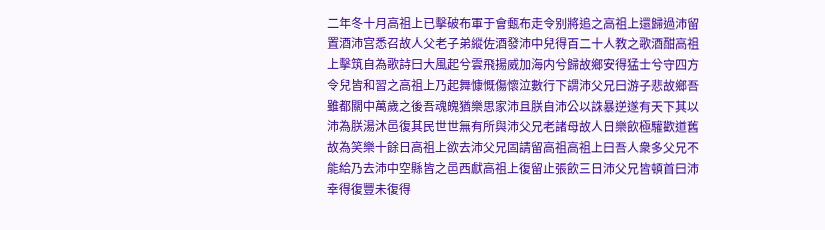二年冬十月高祖上已擊破布軍于會甀布走令别將追之高祖上還歸過沛留置酒沛宫悉召故人父老子弟縱佐酒發沛中兒得百二十人教之歌酒酣高祖上擊筑自為歌詩曰大風起兮雲飛揚威加海内兮歸故鄉安得猛士兮守四方令兒皆和習之高祖上乃起舞慷慨傷懷泣數行下謂沛父兄曰游子悲故鄉吾雖都關中萬歲之後吾魂魄猶樂思家沛且朕自沛公以誅暴逆遂有天下其以沛為朕湯沐邑復其民世世無有所與沛父兄老諸母故人日樂飲極驩歡道舊故為笑樂十餘日高祖上欲去沛父兄固請留高祖高祖上曰吾人衆多父兄不能給乃去沛中空縣皆之邑西獻高祖上復留止張飲三日沛父兄皆頓首曰沛幸得復豐未復得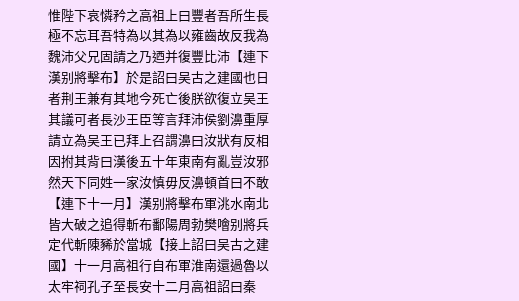惟陛下哀憐矜之高祖上曰豐者吾所生長極不忘耳吾特為以其為以雍齒故反我為魏沛父兄固請之乃迺并復豐比沛【連下漢别將擊布】於是詔曰吴古之建國也日者荆王兼有其地今死亡後朕欲復立吴王其議可者長沙王臣等言拜沛侯劉濞重厚請立為吴王已拜上召謂濞曰汝狀有反相因拊其背曰漢後五十年東南有亂豈汝邪然天下同姓一家汝慎毋反濞頓首曰不敢【連下十一月】漢别將擊布軍洮水南北皆大破之追得斬布鄱陽周勃樊噲别將兵定代斬陳豨於當城【接上詔曰吴古之建國】十一月高祖行自布軍淮南還過魯以太牢祠孔子至長安十二月高祖詔曰秦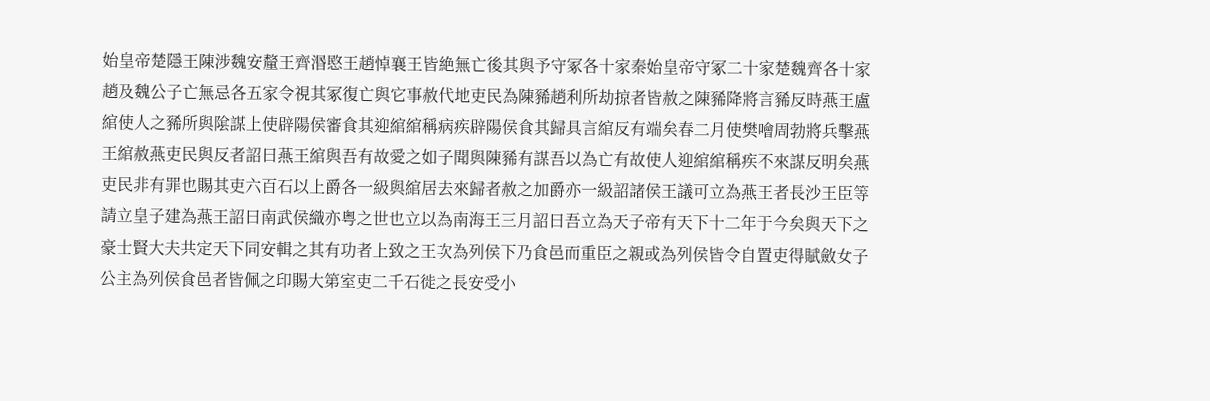始皇帝楚隱王陳涉魏安釐王齊湣愍王趙悼襄王皆絶無亡後其與予守冢各十家秦始皇帝守冢二十家楚魏齊各十家趙及魏公子亡無忌各五家令視其冢復亡與它事赦代地吏民為陳豨趙利所劫掠者皆赦之陳豨降將言豨反時燕王盧綰使人之豨所與隂謀上使辟陽侯審食其迎綰綰稱病疾辟陽侯食其歸具言綰反有端矣春二月使樊噲周勃將兵擊燕王綰赦燕吏民與反者詔曰燕王綰與吾有故愛之如子聞與陳豨有謀吾以為亡有故使人迎綰綰稱疾不來謀反明矣燕吏民非有罪也賜其吏六百石以上爵各一級與綰居去來歸者赦之加爵亦一級詔諸侯王議可立為燕王者長沙王臣等請立皇子建為燕王詔曰南武侯織亦粤之世也立以為南海王三月詔曰吾立為天子帝有天下十二年于今矣與天下之豪士賢大夫共定天下同安輯之其有功者上致之王次為列侯下乃食邑而重臣之親或為列侯皆令自置吏得賦斂女子公主為列侯食邑者皆佩之印賜大第室吏二千石徙之長安受小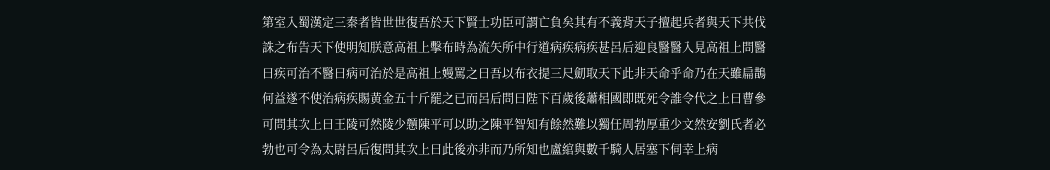第室入蜀漢定三秦者皆世世復吾於天下賢士功臣可謂亡負矣其有不義背天子擅起兵者與天下共伐誅之布告天下使明知朕意高祖上擊布時為流矢所中行道病疾病疾甚呂后迎良醫醫入見高祖上問醫曰疾可治不醫曰病可治於是高祖上嫚罵之曰吾以布衣提三尺劎取天下此非天命乎命乃在天雖扁鵲何益遂不使治病疾賜黄金五十斤罷之已而呂后問曰陛下百歲後蕭相國即既死令誰令代之上曰曹參可問其次上曰王陵可然陵少戅陳平可以助之陳平智知有餘然難以獨任周勃厚重少文然安劉氏者必勃也可令為太尉呂后復問其次上曰此後亦非而乃所知也盧綰與數千騎人居塞下伺幸上病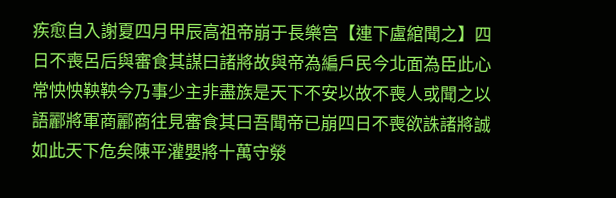疾愈自入謝夏四月甲辰高祖帝崩于長樂宫【連下盧綰聞之】四日不喪呂后與審食其謀曰諸將故與帝為編戶民今北面為臣此心常怏怏鞅鞅今乃事少主非盡族是天下不安以故不喪人或聞之以語酈將軍商酈商往見審食其曰吾聞帝已崩四日不喪欲誅諸將誠如此天下危矣陳平灌嬰將十萬守滎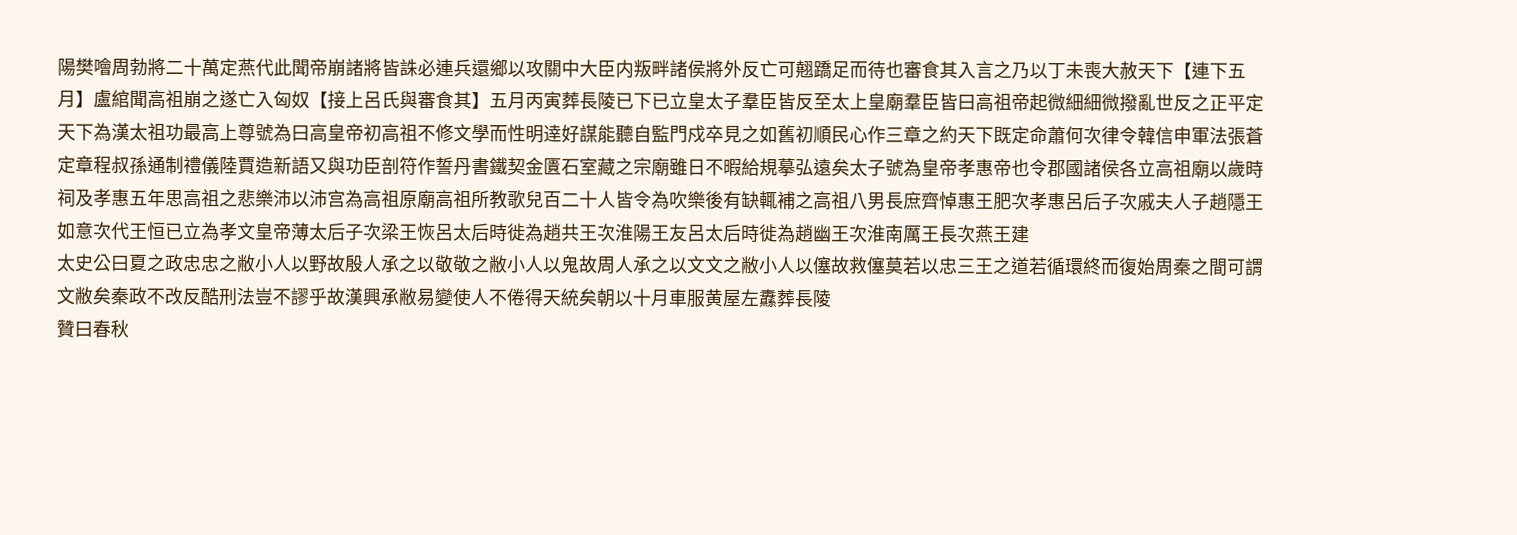陽樊噲周勃將二十萬定燕代此聞帝崩諸將皆誅必連兵還鄉以攻關中大臣内叛畔諸侯將外反亡可翹蹻足而待也審食其入言之乃以丁未喪大赦天下【連下五月】盧綰聞高祖崩之遂亡入匈奴【接上呂氏與審食其】五月丙寅葬長陵已下已立皇太子羣臣皆反至太上皇廟羣臣皆曰高祖帝起微細細微撥亂世反之正平定天下為漢太祖功最高上尊號為曰高皇帝初高祖不修文學而性明逹好謀能聽自監門戍卒見之如舊初順民心作三章之約天下既定命蕭何次律令韓信申軍法張蒼定章程叔孫通制禮儀陸賈造新語又與功臣剖符作誓丹書鐵契金匱石室藏之宗廟雖日不暇給規摹弘遠矣太子號為皇帝孝惠帝也令郡國諸侯各立高祖廟以歲時祠及孝惠五年思高祖之悲樂沛以沛宫為高祖原廟高祖所教歌兒百二十人皆令為吹樂後有缺輒補之高祖八男長庶齊悼惠王肥次孝惠呂后子次戚夫人子趙隱王如意次代王恒已立為孝文皇帝薄太后子次梁王恢呂太后時徙為趙共王次淮陽王友呂太后時徙為趙幽王次淮南厲王長次燕王建
太史公曰夏之政忠忠之敝小人以野故殷人承之以敬敬之敝小人以鬼故周人承之以文文之敝小人以僿故救僿莫若以忠三王之道若循環終而復始周秦之間可謂文敝矣秦政不改反酷刑法豈不謬乎故漢興承敝易變使人不倦得天統矣朝以十月車服黄屋左纛葬長陵
贊曰春秋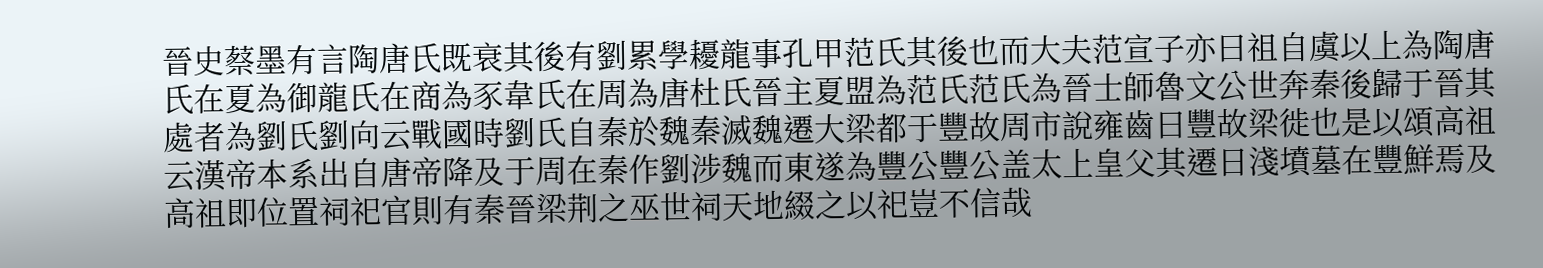晉史蔡墨有言陶唐氏既衰其後有劉累學耰龍事孔甲范氏其後也而大夫范宣子亦曰祖自虞以上為陶唐氏在夏為御龍氏在商為豕韋氏在周為唐杜氏晉主夏盟為范氏范氏為晉士師魯文公世奔秦後歸于晉其處者為劉氏劉向云戰國時劉氏自秦於魏秦滅魏遷大梁都于豐故周市說雍齒曰豐故梁徙也是以頌高祖云漢帝本系出自唐帝降及于周在秦作劉涉魏而東遂為豐公豐公盖太上皇父其遷日淺墳墓在豐鮮焉及高祖即位置祠祀官則有秦晉梁荆之巫世祠天地綴之以祀豈不信哉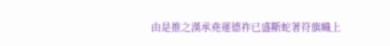由是推之漢承堯運德祚已盛斷蛇著符旗幟上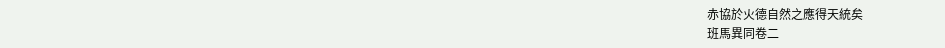赤協於火德自然之應得天統矣
班馬異同卷二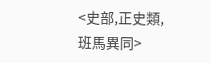<史部,正史類,班馬異同>